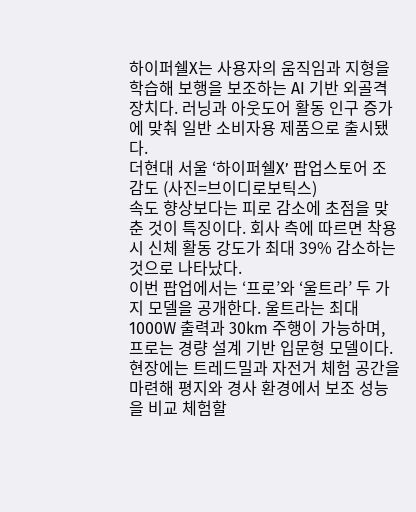하이퍼쉘X는 사용자의 움직임과 지형을 학습해 보행을 보조하는 AI 기반 외골격 장치다. 러닝과 아웃도어 활동 인구 증가에 맞춰 일반 소비자용 제품으로 출시됐다.
더현대 서울 ‘하이퍼쉘X’ 팝업스토어 조감도 (사진=브이디로보틱스)
속도 향상보다는 피로 감소에 초점을 맞춘 것이 특징이다. 회사 측에 따르면 착용 시 신체 활동 강도가 최대 39% 감소하는 것으로 나타났다.
이번 팝업에서는 ‘프로’와 ‘울트라’ 두 가지 모델을 공개한다. 울트라는 최대 1000W 출력과 30km 주행이 가능하며, 프로는 경량 설계 기반 입문형 모델이다.
현장에는 트레드밀과 자전거 체험 공간을 마련해 평지와 경사 환경에서 보조 성능을 비교 체험할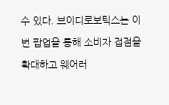수 있다. 브이디로보틱스는 이번 팝업을 통해 소비자 접점을 확대하고 웨어러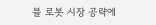블 로봇 시장 공략에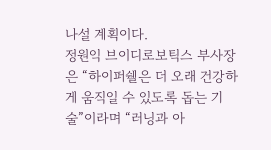나설 계획이다.
정원익 브이디로보틱스 부사장은 “하이퍼쉘은 더 오래 건강하게 움직일 수 있도록 돕는 기술”이라며 “러닝과 아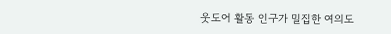웃도어 활동 인구가 밀집한 여의도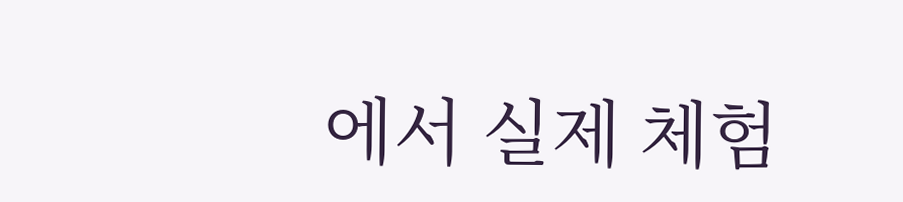에서 실제 체험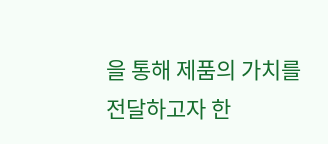을 통해 제품의 가치를 전달하고자 한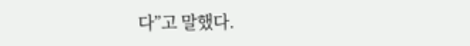다”고 말했다.